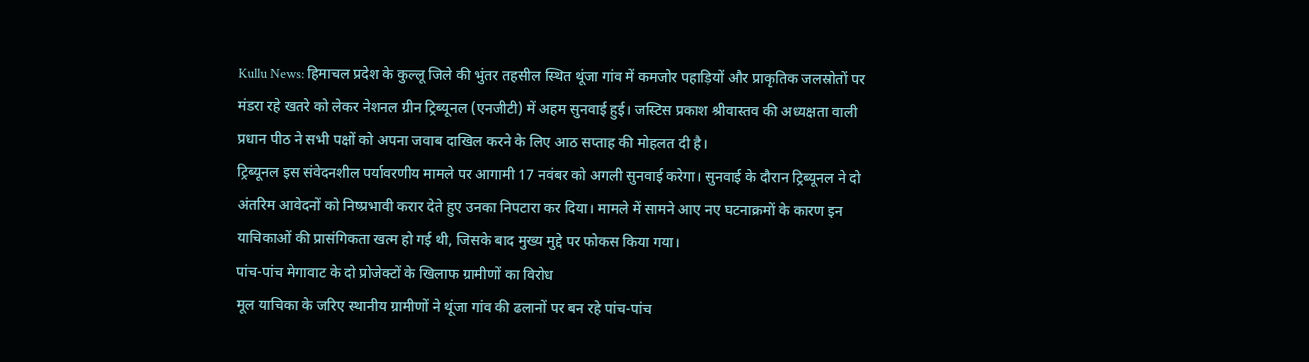Kullu News: हिमाचल प्रदेश के कुल्लू जिले की भुंतर तहसील स्थित थूंजा गांव में कमजोर पहाड़ियों और प्राकृतिक जलस्रोतों पर मंडरा रहे खतरे को लेकर नेशनल ग्रीन ट्रिब्यूनल (एनजीटी) में अहम सुनवाई हुई। जस्टिस प्रकाश श्रीवास्तव की अध्यक्षता वाली प्रधान पीठ ने सभी पक्षों को अपना जवाब दाखिल करने के लिए आठ सप्ताह की मोहलत दी है।
ट्रिब्यूनल इस संवेदनशील पर्यावरणीय मामले पर आगामी 17 नवंबर को अगली सुनवाई करेगा। सुनवाई के दौरान ट्रिब्यूनल ने दो अंतरिम आवेदनों को निष्प्रभावी करार देते हुए उनका निपटारा कर दिया। मामले में सामने आए नए घटनाक्रमों के कारण इन याचिकाओं की प्रासंगिकता खत्म हो गई थी, जिसके बाद मुख्य मुद्दे पर फोकस किया गया।
पांच-पांच मेगावाट के दो प्रोजेक्टों के खिलाफ ग्रामीणों का विरोध
मूल याचिका के जरिए स्थानीय ग्रामीणों ने थूंजा गांव की ढलानों पर बन रहे पांच-पांच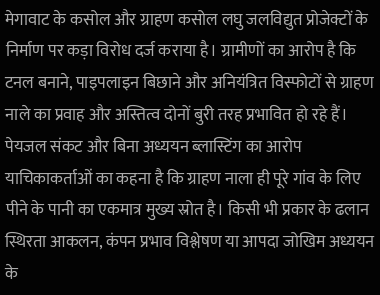मेगावाट के कसोल और ग्राहण कसोल लघु जलविद्युत प्रोजेक्टों के निर्माण पर कड़ा विरोध दर्ज कराया है। ग्रामीणों का आरोप है कि टनल बनाने, पाइपलाइन बिछाने और अनियंत्रित विस्फोटों से ग्राहण नाले का प्रवाह और अस्तित्व दोनों बुरी तरह प्रभावित हो रहे हैं।
पेयजल संकट और बिना अध्ययन ब्लास्टिंग का आरोप
याचिकाकर्ताओं का कहना है कि ग्राहण नाला ही पूरे गांव के लिए पीने के पानी का एकमात्र मुख्य स्रोत है। किसी भी प्रकार के ढलान स्थिरता आकलन, कंपन प्रभाव विश्लेषण या आपदा जोखिम अध्ययन के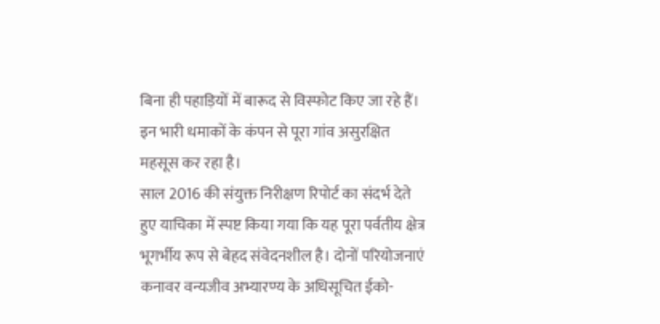बिना ही पहाड़ियों में बारूद से विस्फोट किए जा रहे हैं। इन भारी धमाकों के कंपन से पूरा गांव असुरक्षित महसूस कर रहा है।
साल 2016 की संयुक्त निरीक्षण रिपोर्ट का संदर्भ देते हुए याचिका में स्पष्ट किया गया कि यह पूरा पर्वतीय क्षेत्र भूगर्भीय रूप से बेहद संवेदनशील है। दोनों परियोजनाएं कनावर वन्यजीव अभ्यारण्य के अधिसूचित ईको-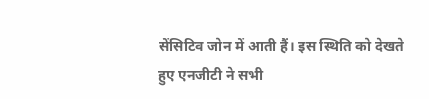सेंसिटिव जोन में आती हैं। इस स्थिति को देखते हुए एनजीटी ने सभी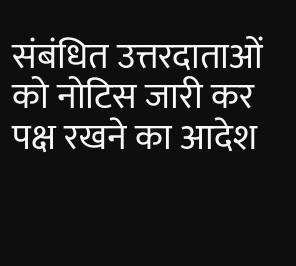संबंधित उत्तरदाताओं को नोटिस जारी कर पक्ष रखने का आदेश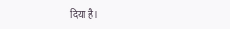दिया है।